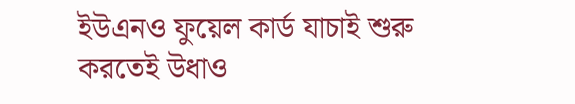ইউএনও ফুয়েল কার্ড যাচাই শুরু করতেই উধাও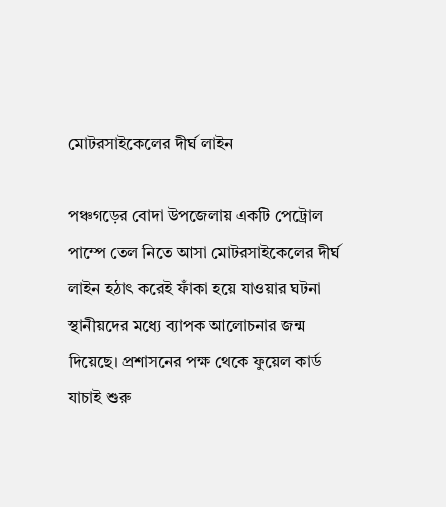মোটরসাইকেলের দীর্ঘ লাইন

পঞ্চগড়ের বোদা উপজেলায় একটি পেট্রোল পাম্পে তেল নিতে আসা মোটরসাইকেলের দীর্ঘ লাইন হঠাৎ করেই ফাঁকা হয়ে যাওয়ার ঘটনা স্থানীয়দের মধ্যে ব্যাপক আলোচনার জন্ম দিয়েছে। প্রশাসনের পক্ষ থেকে ফুয়েল কার্ড যাচাই শুরু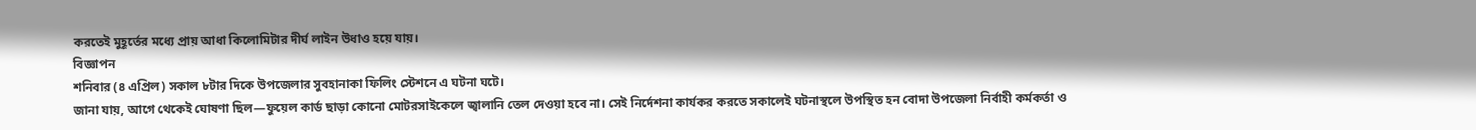করতেই মুহূর্তের মধ্যে প্রায় আধা কিলোমিটার দীর্ঘ লাইন উধাও হয়ে যায়।
বিজ্ঞাপন
শনিবার (৪ এপ্রিল) সকাল ৮টার দিকে উপজেলার সুবহানাকা ফিলিং স্টেশনে এ ঘটনা ঘটে।
জানা যায়, আগে থেকেই ঘোষণা ছিল—ফুয়েল কার্ড ছাড়া কোনো মোটরসাইকেলে জ্বালানি তেল দেওয়া হবে না। সেই নির্দেশনা কার্যকর করতে সকালেই ঘটনাস্থলে উপস্থিত হন বোদা উপজেলা নির্বাহী কর্মকর্তা ও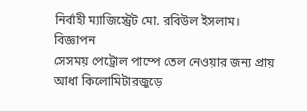নির্বাহী ম্যাজিস্ট্রেট মো. রবিউল ইসলাম।
বিজ্ঞাপন
সেসময় পেট্রোল পাম্পে তেল নেওয়ার জন্য প্রায় আধা কিলোমিটারজুড়ে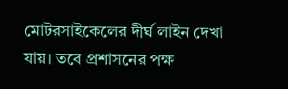মোটরসাইকেলের দীর্ঘ লাইন দেখা যায়। তবে প্রশাসনের পক্ষ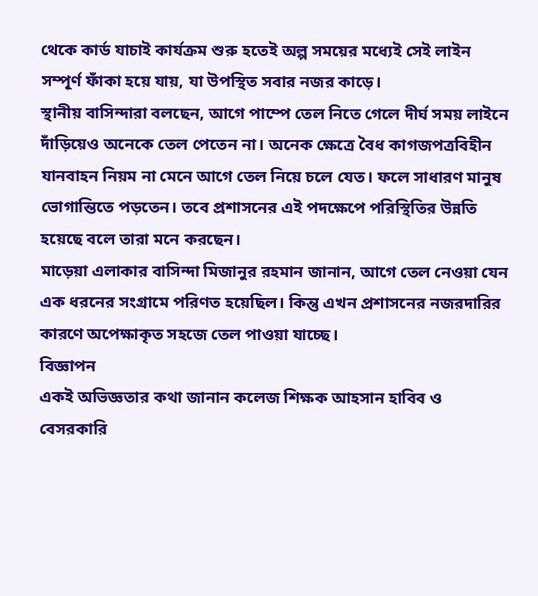থেকে কার্ড যাচাই কার্যক্রম শুরু হতেই অল্প সময়ের মধ্যেই সেই লাইন সম্পূর্ণ ফাঁকা হয়ে যায়, যা উপস্থিত সবার নজর কাড়ে।
স্থানীয় বাসিন্দারা বলছেন, আগে পাম্পে তেল নিতে গেলে দীর্ঘ সময় লাইনে দাঁড়িয়েও অনেকে তেল পেতেন না। অনেক ক্ষেত্রে বৈধ কাগজপত্রবিহীন যানবাহন নিয়ম না মেনে আগে তেল নিয়ে চলে যেত। ফলে সাধারণ মানুষ ভোগান্তিতে পড়তেন। তবে প্রশাসনের এই পদক্ষেপে পরিস্থিতির উন্নতি হয়েছে বলে তারা মনে করছেন।
মাড়েয়া এলাকার বাসিন্দা মিজানুর রহমান জানান, আগে তেল নেওয়া যেন এক ধরনের সংগ্রামে পরিণত হয়েছিল। কিন্তু এখন প্রশাসনের নজরদারির কারণে অপেক্ষাকৃত সহজে তেল পাওয়া যাচ্ছে।
বিজ্ঞাপন
একই অভিজ্ঞতার কথা জানান কলেজ শিক্ষক আহসান হাবিব ও বেসরকারি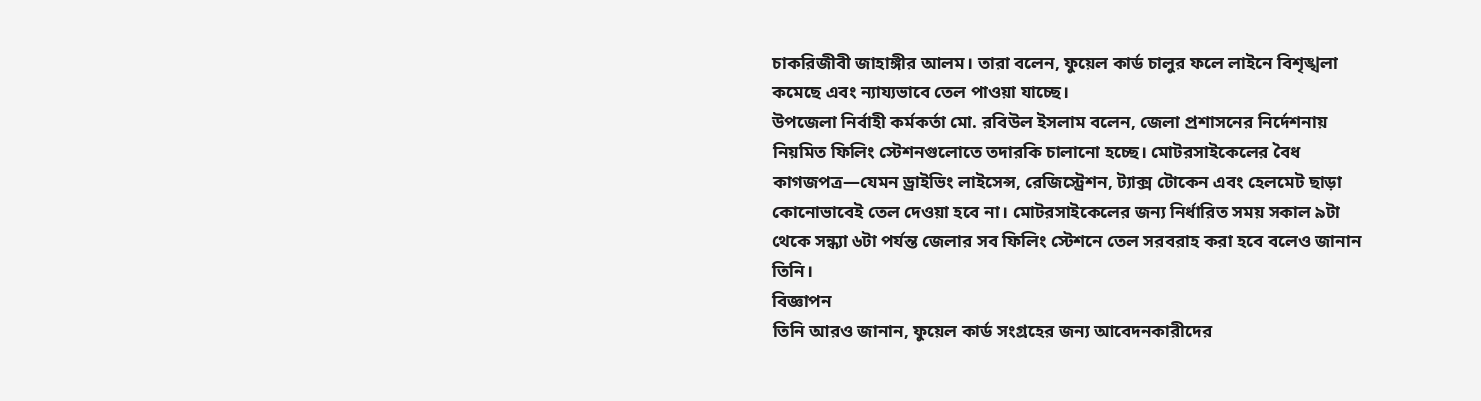চাকরিজীবী জাহাঙ্গীর আলম। তারা বলেন, ফুয়েল কার্ড চালুর ফলে লাইনে বিশৃঙ্খলা কমেছে এবং ন্যায্যভাবে তেল পাওয়া যাচ্ছে।
উপজেলা নির্বাহী কর্মকর্তা মো. রবিউল ইসলাম বলেন, জেলা প্রশাসনের নির্দেশনায় নিয়মিত ফিলিং স্টেশনগুলোতে তদারকি চালানো হচ্ছে। মোটরসাইকেলের বৈধ কাগজপত্র—যেমন ড্রাইভিং লাইসেন্স, রেজিস্ট্রেশন, ট্যাক্স টোকেন এবং হেলমেট ছাড়া কোনোভাবেই তেল দেওয়া হবে না। মোটরসাইকেলের জন্য নির্ধারিত সময় সকাল ৯টা থেকে সন্ধ্যা ৬টা পর্যন্ত জেলার সব ফিলিং স্টেশনে তেল সরবরাহ করা হবে বলেও জানান তিনি।
বিজ্ঞাপন
তিনি আরও জানান, ফুয়েল কার্ড সংগ্রহের জন্য আবেদনকারীদের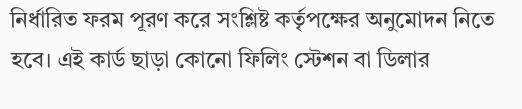নির্ধারিত ফরম পূরণ করে সংশ্লিষ্ট কর্তৃপক্ষের অনুমোদন নিতে হবে। এই কার্ড ছাড়া কোনো ফিলিং স্টেশন বা ডিলার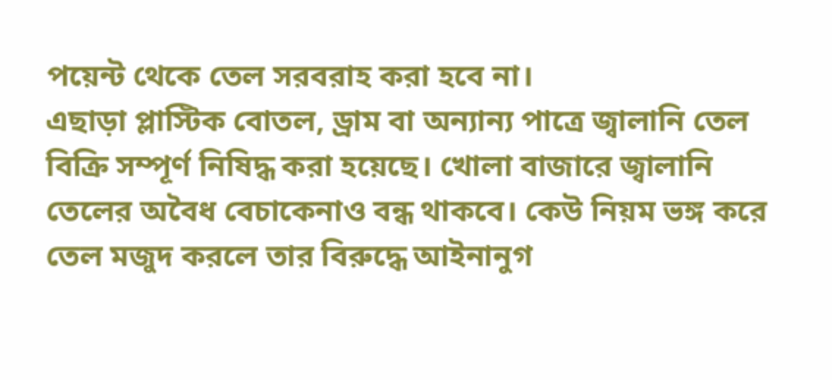পয়েন্ট থেকে তেল সরবরাহ করা হবে না।
এছাড়া প্লাস্টিক বোতল, ড্রাম বা অন্যান্য পাত্রে জ্বালানি তেল বিক্রি সম্পূর্ণ নিষিদ্ধ করা হয়েছে। খোলা বাজারে জ্বালানি তেলের অবৈধ বেচাকেনাও বন্ধ থাকবে। কেউ নিয়ম ভঙ্গ করে তেল মজুদ করলে তার বিরুদ্ধে আইনানুগ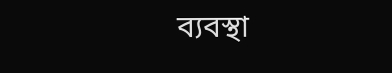ব্যবস্থা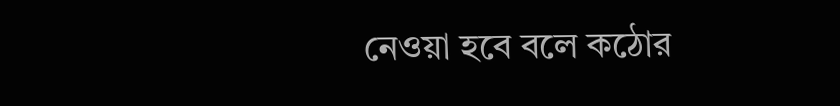নেওয়া হবে বলে কঠোর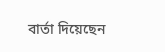বার্তা দিয়েছেন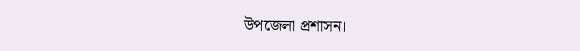উপজেলা প্রশাসন।